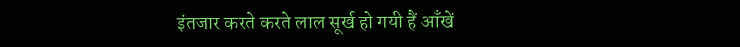इंतजार करते करते लाल सूर्ख हो गयी हैं आँखें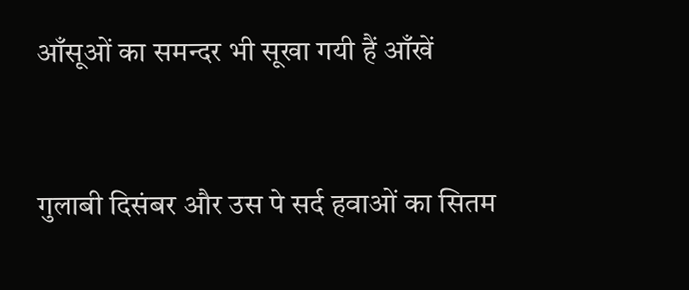आँसूओं का समन्दर भी सूखा गयी हैं आँखें


गुलाबी दिसंबर और उस पे सर्द हवाओं का सितम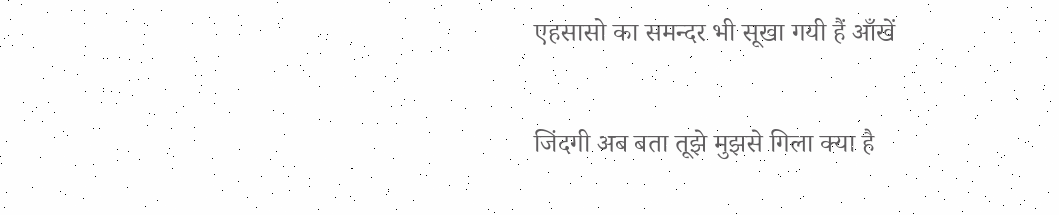एहसासो का समन्दर भी सूखा गयी हैं आँखें


जिंदगी अब बता तूझे मुझसे गिला क्या है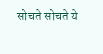सोचते सोचते ये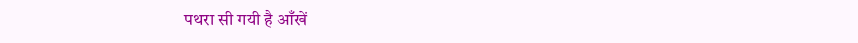पथरा सी गयी है आँखें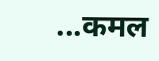...कमल